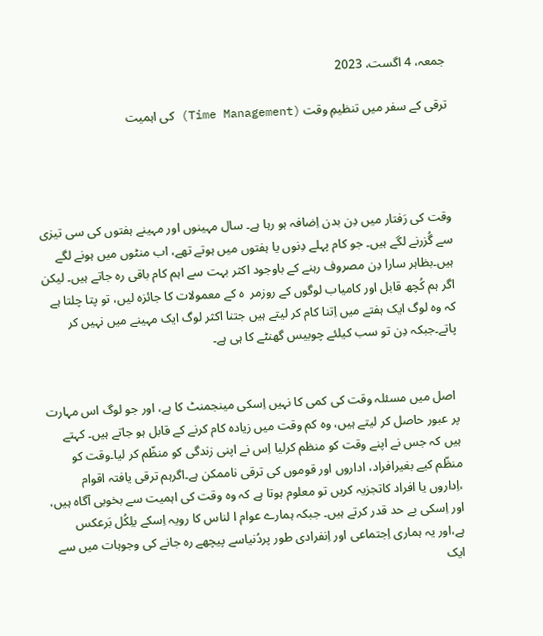جمعہ، 4 اگست، 2023

ترقی کے سفر میں تنظیمِ وقت (Time Management) کی اہمیت




وقت کی رَفتار میں دِن بدن اِضافہ ہو رہا ہے۔ سال مہینوں اور مہینے ہفتوں کی سی تیزی سے گُزرنے لگے ہیں۔ جو کام پہلے دِنوں یا ہفتوں میں ہوتے تھے، اب منٹوں میں ہونے لگے ہیں۔بظاہر سارا دِن مصروف رہنے کے باوجود اکثر بہت سے اہم کام باقی رہ جاتے ہیں۔ لیکن اگر ہم کُچھ قابل اور کامیاب لوگوں کے روزمر  ہ کے معمولات کا جائزہ لیں، تو پتا چلتا ہے کہ وہ لوگ ایک ہفتے میں اِتنا کام کر لیتے ہیں جتنا اکثر لوگ ایک مہینے میں نہیں کر پاتے۔جبکہ دِن تو سب کیلئے چوبیس گھنٹے کا ہی ہے۔


 اصل میں مسئلہ وقت کی کمی کا نہیں اِسکی مینجمنٹ کا ہے، اور جو لوگ اس مہارت پر عبور حاصل کر لیتے ہیں، وہ کم وقت میں زیادہ کام کرنے کے قابل ہو جاتے ہیں۔ کہتے ہیں کہ جس نے اپنے وقت کو منظم کرلیا اِس نے اپنی زندگی کو منظّم کر لیا۔وقت کو منظّم کیے بغیرافراد، اداروں اور قوموں کی ترقی ناممکن ہے۔اگرہم ترقی یافتہ اقوام ،اِداروں یا افراد کاتجزیہ کریں تو معلوم ہوتا ہے کہ وہ وقت کی اہمیت سے بخوبی آگاہ ہیں، اور اِسکی بے حد قدر کرتے ہیں۔ جبکہ ہمارے عوام ا لناس کا رویہ اِسکے بلِکُل بَرعکس ہے،اور یہ ہماری اِجتماعی اور اِنفرادی طور پردُنیاسے پیچھے رہ جانے کی وجوہات میں سے ایک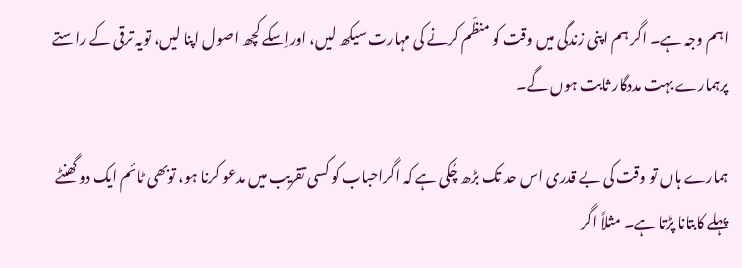اہم وجہ ہے۔ اگر ہم اپنی زندگی میں وقت کو منظّم کرنے کی مہارت سیکھ لیں، اوراِسکے کچھ اصول اپنا لیں، تویہ ترقی کے راستے پرہمارے بہت مددگار ثابت ہوں گے۔

ہمارے ہاں تو وقت کی بے قدری اس حد تک بڑھ چُکی ہے کہ اگراحباب کو کسی تقریب میں مدعو کرنا ہو، توبھی ٹائم ایک دو گھنٹے پہلے کابتانا پڑتا ہے۔ مثلاً اگر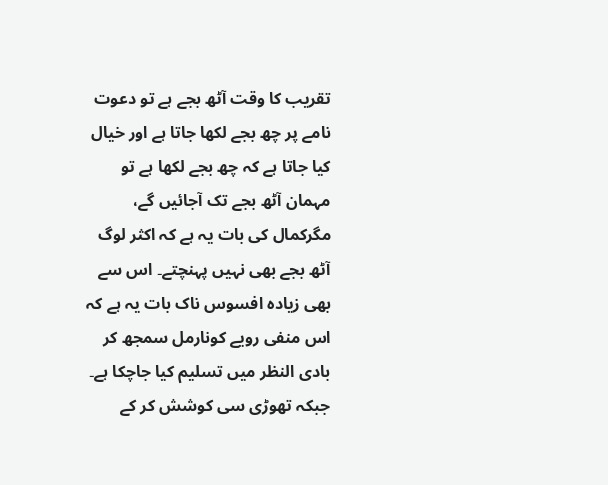تقریب کا وقت آٹھ بجے ہے تو دعوت نامے پر چھ بجے لکھا جاتا ہے اور خیال کیا جاتا ہے کہ چھ بجے لکھا ہے تو مہمان آٹھ بجے تک آجائیں گے، مگرکمال کی بات یہ ہے کہ اکثر لوگ آٹھ بجے بھی نہیں پہنچتے۔ اس سے بھی زیادہ افسوس ناک بات یہ ہے کہ اس منفی رویے کونارمل سمجھ کر بادی النظر میں تسلیم کیا جاچکا ہے۔ جبکہ تھوڑی سی کوشش کر کے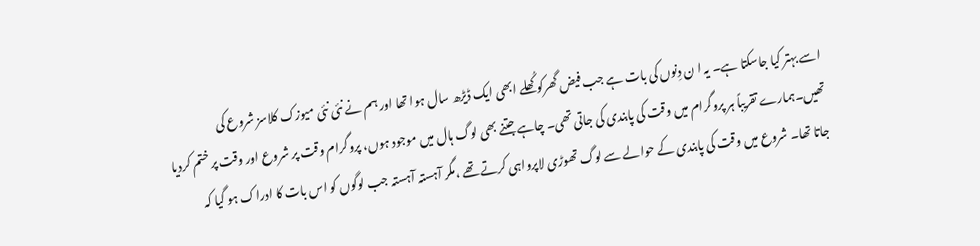اسے بہتر کیا جاسکتا ہے۔ یہ ا ن دِنوں کی بات ہے جب فیض گھرکو کُھلے ابھی ایک ڈیڑھ سال ہوا تھا اور ہم نے نئی نئی میوزک کلاسز شروع کی تھیں۔ہمارے تقریباً ہر پروگرام میں وقت کی پابندی کی جاتی تھی۔ چاہے جتنے بھی لوگ ہال میں موجود ہوں، پروگرام وقت پر شروع اور وقت پر ختم کردیا جاتا تھا۔ شروع میں وقت کی پابندی کے حوالے سے لوگ تھوڑی لاپرواہی کرتے تھے ،مگر آہستہ آہستہ جب لوگوں کو اس بات کا ادراک ہو گیا کہ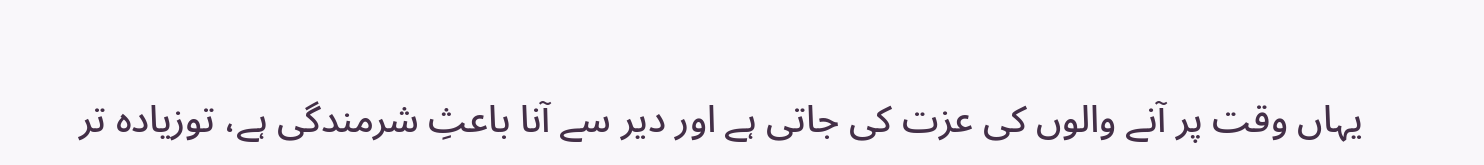یہاں وقت پر آنے والوں کی عزت کی جاتی ہے اور دیر سے آنا باعثِ شرمندگی ہے، توزیادہ تر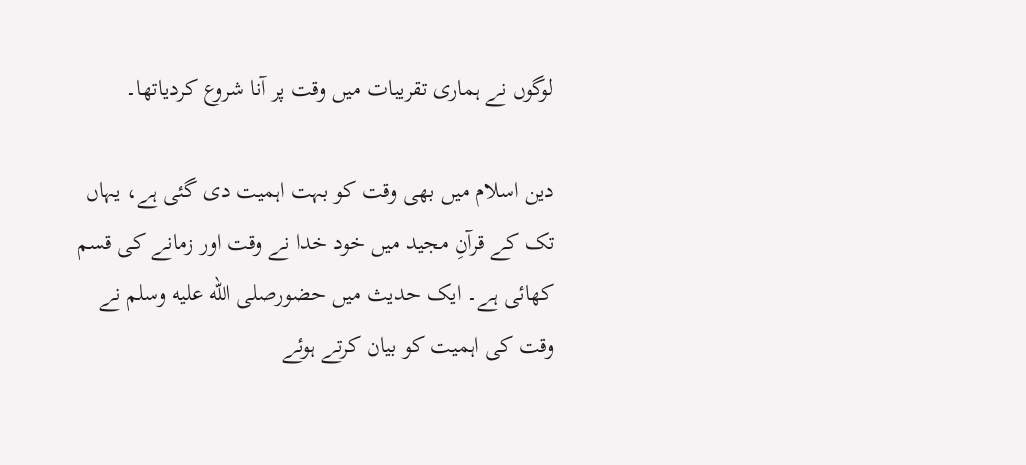لوگوں نے ہماری تقریبات میں وقت پر آنا شروع کردیاتھا۔

دین اسلام میں بھی وقت کو بہت اہمیت دی گئی ہے، یہاں تک کے قرآنِ مجید میں خود خدا نے وقت اور زمانے کی قسم کھائی ہے۔ ایک حدیث میں حضورصلى الله عليه وسلم نے وقت کی اہمیت کو بیان کرتے ہوئے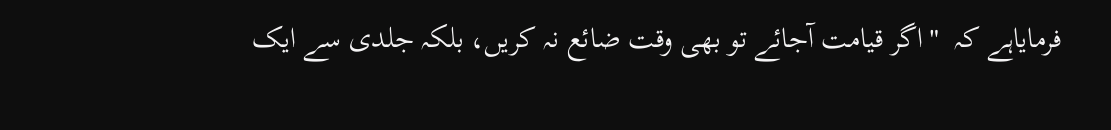فرمایاہے کہ  "اگر قیامت آجائے تو بھی وقت ضائع نہ کریں، بلکہ جلدی سے ایک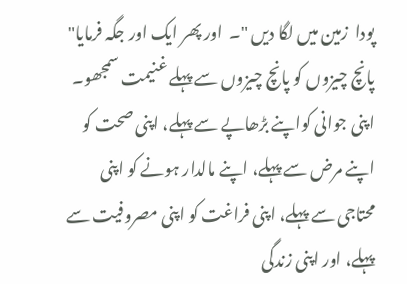پودا  زمین میں لگا دیں "۔  اور پھر ایک اور جگہ فرمایا" پانچ چیزوں کو پانچ چیزوں سے پہلے غنیمت سمجھو۔ اپنی جوانی کواپنے بڑھاپے سے پہلے، اپنی صحت کو اپنے مرض سے پہلے، اپنے مالدار ہونے کو اپنی  محتاجی سے پہلے، اپنی فراغت کو اپنی مصروفیت سے پہلے، اور اپنی زندگی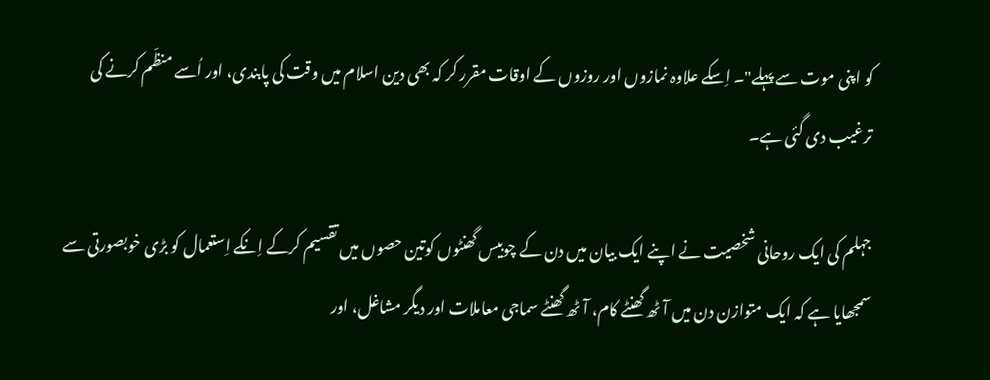کو اپنی موت سے پہلے"۔ اِسکے علاوہ نمازوں اور روزوں کے اوقات مقرر کر کہ بھی دین اسلام میں وقت کی پابندی، اور اُسے منظّم کرنے کی ترغیب دی گئی ہے۔

جہلم کی ایک روحانی شخصیت نے اپنے ایک بیان میں دن کے چوبیس گھنٹوں کوتین حصوں میں تقسیم کرکے اِنکے اِستعمال کو بڑی خوبصورتی سے سمجھایا ہے کہ ایک متوازن دن میں آٹھ گھنٹے کام، آٹھ گھنٹے سماجی معاملات اور دیگر مشاغل، اور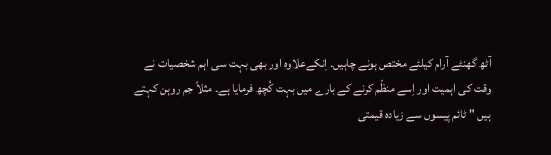آٹھ گھنٹے آرام کیلئے مختص ہونے چاہیں۔ اِنکےعلاوہ اور بھی بہت سی اہم شخصیات نے وقت کی اہمیت اور اِسے منظّم کرنے کے بارے میں بہت کُچھ فرمایا ہے۔ مثلاً جم روہن کہتے ہیں " ٹائم پیسوں سے زیادہ قیمتی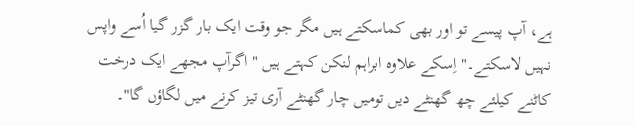ہے، آپ پیسے تو اور بھی کماسکتے ہیں مگر جو وقت ایک بار گزر گیا اُسے واپس نہیں لاسکتے۔" اِسکے علاوہ ابراہم لنکن کہتے ہیں " اگرآپ مجھے ایک درخت کاٹنے کیلئے چھ گھنٹے دیں تومیں چار گھنٹے آری تیز کرنے میں لگاؤں گا"۔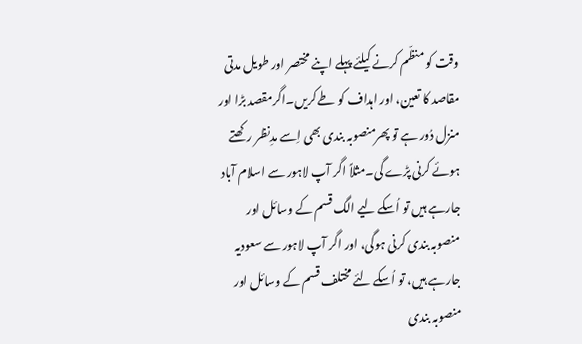وقت کو منظّم کرنے کیلئے پہلے اپنے مختصر اور طویل مدتی مقاصد کا تعین، اور اہداف کو طے کریں۔اگرمقصد بڑا اور منزل دُور ہے تو پھرمنصوبہ بندی بھی اِسے مدِنظر رکھتے ہوئے کرنی پڑے گی۔مثلاً اگر آپ لاہور سے اسلام آباد جارہے ہیں تو اُسکے لیے الگ قسم کے وسائل اور منصوبہ بندی کرنی ہوگی، اور اگر آپ لاہور سے سعودیہ جارہے ہیں، تو اُسکے لئے مختلف قسم کے وسائل اور منصوبہ بندی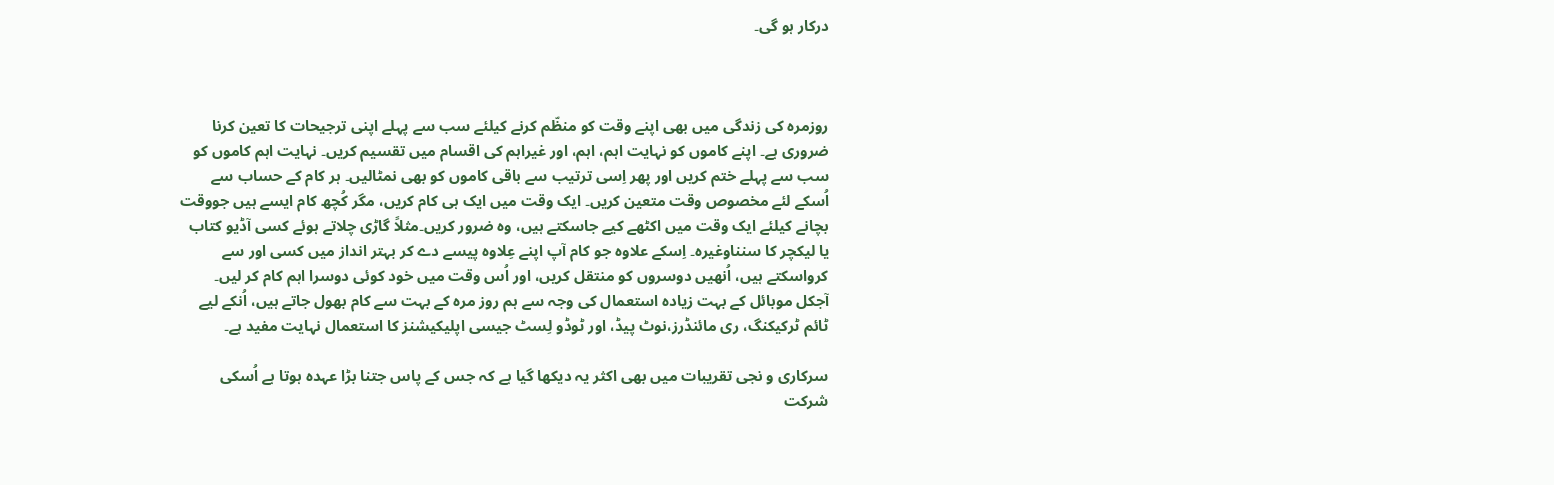درکار ہو گی۔



روزمرہ کی زندگی میں بھی اپنے وقت کو منظّم کرنے کیلئے سب سے پہلے اپنی ترجیحات کا تعین کرنا ضروری ہے۔ اپنے کاموں کو نہایت اہم، اہم، اور غیراہم کی اقسام میں تقسیم کریں۔ نہایت اہم کاموں کو سب سے پہلے ختم کریں اور پھر اِسی ترتیب سے باقی کاموں کو بھی نمٹالیں۔ ہر کام کے حساب سے اُسکے لئے مخصوص وقت متعین کریں۔ ایک وقت میں ایک ہی کام کریں، مگر کُچھ کام ایسے ہیں جووقت بچانے کیلئے ایک وقت میں اکٹھے کیے جاسکتے ہیں، وہ ضرور کریں۔مثلاً گاڑی چلاتے ہوئے کسی آڈیو کتاب یا لیکچر کا سنناوغیرہ۔ اِسکے علاوہ جو کام آپ اپنے عِلاوہ پیسے دے کر بہتر انداز میں کسی اور سے  کرواسکتے ہیں، اُنھیں دوسروں کو منتقل کریں، اور اُس وقت میں خود کوئی دوسرا اہم کام کر لیں۔ آجکل موبائل کے بہت زیادہ استعمال کی وجہ سے ہم روز مرہ کے بہت سے کام بھول جاتے ہیں، اُنکے لیے ٹائم ٹرکیکنگ، ری مائنڈرز،نوٹ پیڈ، اور ٹوڈو لِسٹ جیسی اپلیکیشنز کا استعمال نہایت مفید ہے۔

سرکاری و نجی تقریبات میں بھی اکثر یہ دیکھا گیا ہے کہ جس کے پاس جتنا بڑا عہدہ ہوتا ہے اُسکی شرکت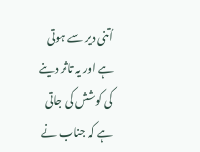اُتنی دیر سے ہوتی ہے اور یہ تاثر دینے کی کوشش کی جاتی ہے کہ جناب نے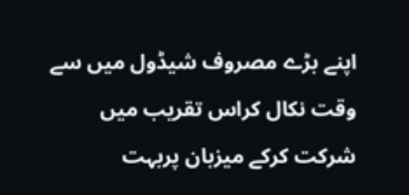اپنے بڑے مصروف شیڈول میں سے وقت نکال کراس تقریب میں شرکت کرکے میزبان پربہت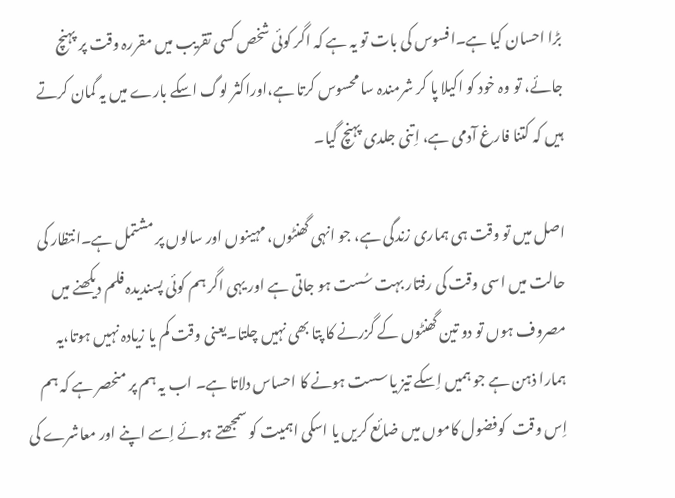بڑا احسان کیا ہے۔افسوس کی بات تو یہ ہے کہ اگر کوئی شخص کسی تقریب میں مقررہ وقت پر پہنچ جائے، تو وہ خود کو اکیلا پا کر شرمندہ سا محسوس کرتا ہے،اوراکثر لوگ اسکے بارے میں یہ گمان کرتے ہیں کہ کتنا فارغ آدمی ہے، اِتنی جلدی پہنچ گیا۔

اصل میں تو وقت ہی ہماری زندگی ہے، جو انہی گھنٹوں، مہینوں اور سالوں پر مشتمل ہے۔انتظار کی حالت میں اسی وقت کی رفتار بہت سُست ہو جاتی ہے اور یہی اگر ہم کوئی پسندیدہ فلم دیکھنے میں مصروف ہوں تو دو تین گھنٹوں کے گزرنے کا پتا بھی نہیں چلتا۔یعنی وقت کم یا زیادہ نہیں ہوتا،یہ ہمارا ذہن ہے جو ہمیں اِسکے تیز یا سست ہونے کا احساس دلاتا ہے۔ اب یہ ہم پر منحصر ہے کہ ہم اِس وقت  کوفضول کاموں میں ضائع کریں یا اسکی اہمیت کو سمجھتے ہوئے اِسے اپنے اور معاشرے کی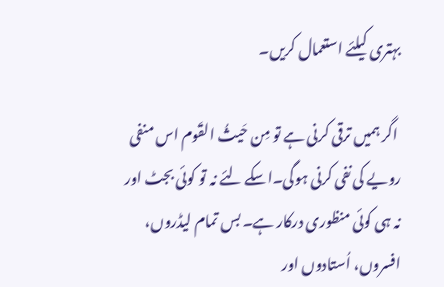بہتری کیلئے استعمال کریں۔

 اگر ہمیں ترقی کرنی ہے تو مِن حَیثُ القَوم اس منفی رویے کی نفی کرنی ہوگی۔اسکے لئے نہ تو کوئی بجٹ اور نہ ہی کوئی منظوری درکار ہے۔ بس تمام لیڈروں، افسروں، اُستادوں اور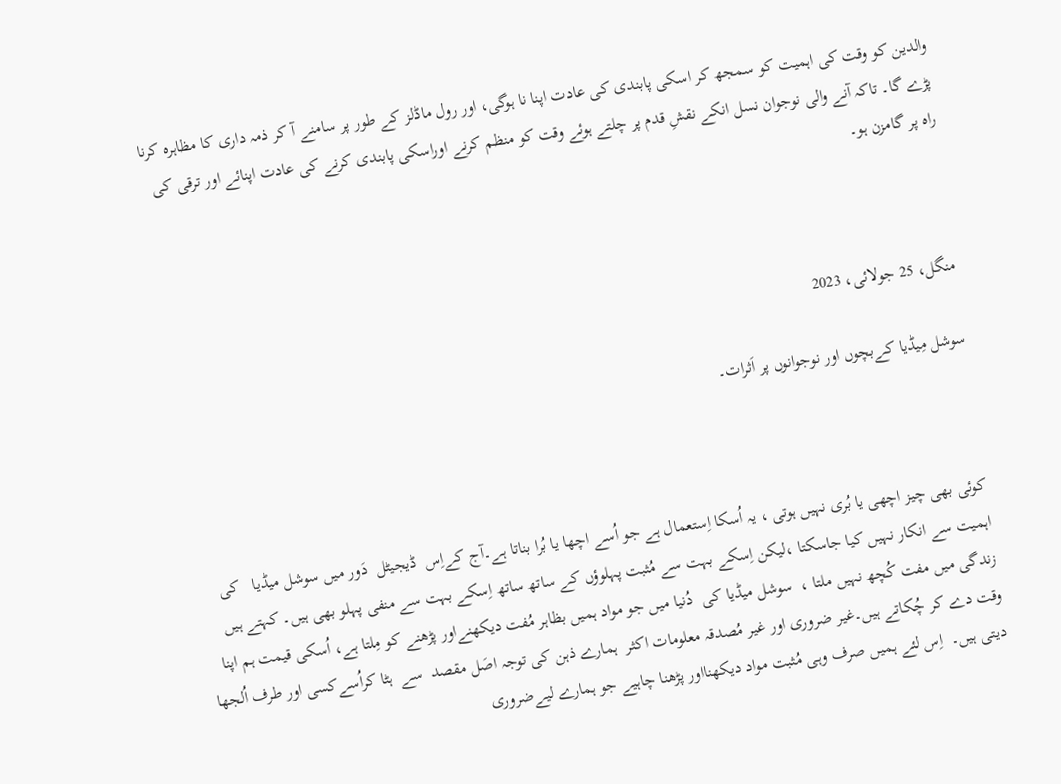والدین کو وقت کی اہمیت کو سمجھ کر اسکی پابندی کی عادت اپنا نا ہوگی، اور رول ماڈلز کے طور پر سامنے آ کر ذمہ داری کا مظاہرہ کرنا پڑے گا۔ تاکہ آنے والی نوجوان نسل انکے نقشِ قدم پر چلتے ہوئے وقت کو منظم کرنے اوراسکی پابندی کرنے کی عادت اپنائے اور ترقی کی راہ پر گامزن ہو۔



منگل، 25 جولائی، 2023

سوشل مِیڈیا کےبچوں اور نوجوانوں پر اَثرات۔



کوئی بھی چیز اچھی یا بُری نہیں ہوتی ، یہ اُسکا اِستعمال ہے جو اُسے اچھا یا بُرا بناتا ہے۔آج کےاِس  ڈیجیٹل  دَور میں سوشل میڈیا   کی اہمیت سے انکار نہیں کیا جاسکتا ،لیکن اِسکے بہت سے مُثبت پہلوؤں کے ساتھ ساتھ اِسکے بہت سے منفی پہلو بھی ہیں۔ کہتے ہیں زندگی میں مفت کُچھ نہیں ملتا ،  سوشل میڈیا کی  دُنیا میں جو مواد ہمیں بظاہر مُفت دیکھنےاور پڑھنے کو مِلتا ہے، اُسکی قیمت ہم اپنا وقت دے کر چُکاتے ہیں۔غیر ضروری اور غیر مُصدقہ معلومات اکثر  ہمارے ذہن کی توجہ اصَل مقصد  سے  ہٹا کراُسےکسی اور طرف اُلجھا دیتی ہیں۔  اِس لئے ہمیں صرف وہی مُثبت مواد دیکھنااور پڑھنا چاہیے جو ہمارے لیےضروری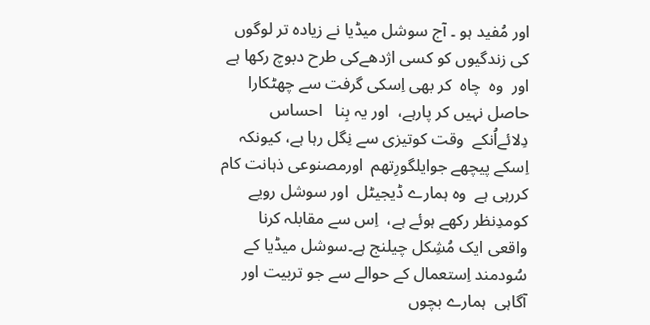اور مُفید ہو ۔ آج سوشل میڈیا نے زیادہ تر لوگوں کی زندگیوں کو کسی اژدھےکی طرح دبوچ رکھا ہے اور  وہ  چاہ  کر بھی اِسکی گرفت سے چھٹکارا حاصل نہیں کر پارہے،  اور یہ بِنا   احساس دِلائےاُنکے  وقت کوتیزی سے نِگل رہا ہے، کیونکہ اِسکے پیچھے جوایلگورِتھم  اورمصنوعی ذہانت کام کررہی ہے  وہ ہمارے ڈیجیٹل  اور سوشل رویے کومدِنظر رکھے ہوئے ہے،  اِس سے مقابلہ کرنا واقعی ایک مُشِکل چیلنج ہے۔سوشل میڈیا کے  سُودمند اِستعمال کے حوالے سے جو تربیت اور آگاہی  ہمارے بچوں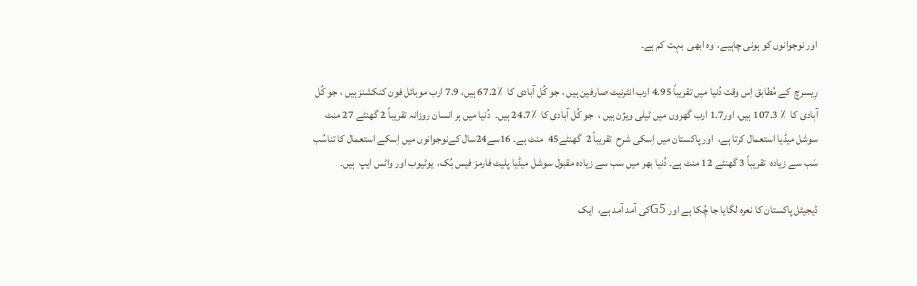اور نوجوانوں کو ہونی چاہیے،  وہ ابھی  بہت کم ہے۔

رِیسرچ  کے مُطابق اِس وقت دُنیا میں تقریباً 4.95 ارب انٹرنیٹ صارفین ہیں ، جو کُل آبادی کا  ٪67.2 ہیں، 7.9 ارب موبائل فون کنکشنز ہیں ، جو کُل آبادی کا  ٪ 107.3 ہیں، اور1.7 ارب گھروں میں ٹیلی ویژن ہیں ،  جو کُل آبادی کا  ٪24.7 ہیں۔  دُنیا میں ہر انسان روزانہ تقریباً 2 گھنٹے 27 منٹ سوشل میڈیا استعمال کرتا ہے،  اور پاکستان میں اِسکی شرح  تقریباً 2  گھنٹے45  منٹ ہے۔ 16سے24سال کےنوجوانوں میں اِسکے استعمال کا تناسُب سَب سے زیادہ  تقریباً 3 گھنٹے 12 منٹ ہے۔ دُنیا بھر میں سب سے زیادہ مقبول سوشل میڈیا پلیٹ فارمز فیس بُک،  یوٹیوب اور واٹس ایپ  ہیں۔

ڈیجیٹل پاکستان کا نعرہ لگایا جا چُکا ہے اور G5کی آمد آمد ہے،  ایک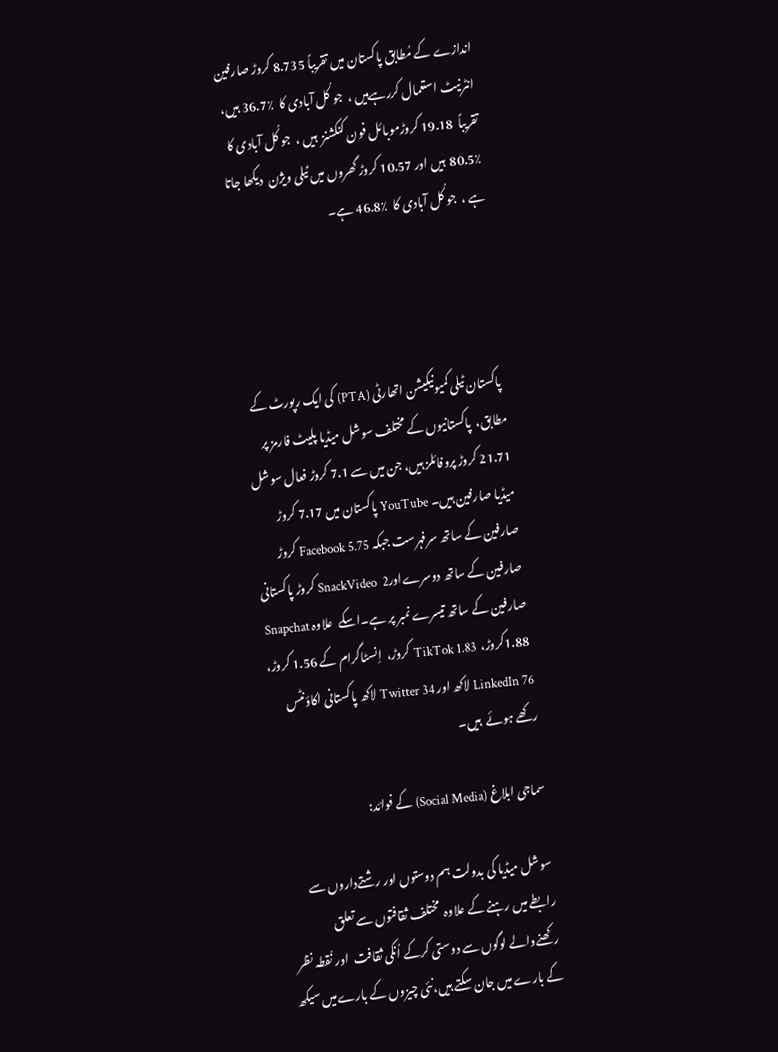اندازے کے مُطابق پاکستان میں تقریباً 8.735 کروڑ صارفین انٹرنیٹ استعمال کررہےہیں ،  جو کُل آبادی کا  ٪36.7 ہیں، تقریباً  19.18 کروڑموبائل فون کنکشنز  ہیں ،  جو کُل آبادی کا  ٪80.5  ہیں اور 10.57 کروڑ گھروں میں ٹیلی ویژن  دیکھا جاتا ہے ،  جو کُل آبادی کا  ٪46.8 ہے۔




 پاکستان ٹیلی کمیونیکیشن اتھارٹی (PTA) کی ایک رپورٹ کے مطابق،  پاکستانیوں کے مختلف سوشل میڈیا پلیٹ فارمز پر 21.71 کروڑ پروفائلز ہیں، جن میں سے 7.1 کروڑ فعال سوشل میڈیا صارفین ہیں۔ YouTube پاکستان میں 7.17 کروڑ صارفین کے ساتھ سرفہرست جبکہ Facebook 5.75 کروڑ صارفین کے ساتھ دوسرےاورSnackVideo  2 کروڑ پاکستانی صارفین کے ساتھ تیسرے نمبر پر ہے۔اسکے  علاوہ Snapchat  1.88کروڑ،  TikTok 1.83 کروڑ،  اِنسٹاگرام کے 1.56 کروڑ، LinkedIn 76 لاکھ اور Twitter 34 لاکھ پاکستانی اکاؤنٹس رکھے ہوئے  ہیں۔

سماجی ابلاغ (Social Media) کے فوائد:

سوشل میڈیا کی بدولت ہم دوستوں اور رشتےداروں سے رابطے میں رہنے کے علاوہ  مختلف ثقافتوں سے تعلق رکھنےوالے لوگوں سے دوستی کرکے اُنکی ثقافت  اور نُقطہ نظر کے بارے میں جان سکتے ہیں،نئی چیزوں کے بارےمیں سیکھ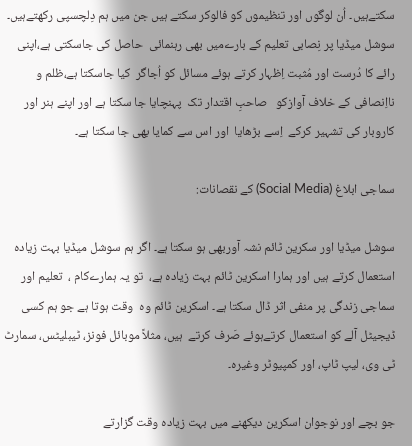سکتےہیں۔ اُن لوگوں اور تنظیموں کو فالوکر سکتے ہیں جن میں ہم دِلچسپی رکھتےہیں۔ سوشل میڈیا پر نِصابی تعلیم کے بارےمیں بھی رہنمائی  حاصل کی جاسکتی ہے،اپنی رائے کا دُرست اور مُثبت اِظہار کرتے ہوئے مسائل کو اُجاگر  کیا جاسکتا ہے،ظلم و نااِنصافی کے خلاف آوازکو   صاحبِ اقتدار تک  پہنچایا جا سکتا ہے اور اپنے ہنر اور کاروبار کی تشہیر کرکے  اِسے بڑھایا  اور اس سے کمایا بھی جا سکتا ہے۔

سماجی ابلاغ (Social Media) کے نقصانات:

سوشل میڈیا اور سکرین ٹائم نشہ آوربھی ہو سکتا ہے۔ اگر ہم سوشل میڈیا بہت زیادہ استعمال کرتے ہیں اور ہمارا اسکرین ٹائم بہت زیادہ ہے،  تو یہ ہمارےکام ،  تعلیم اور سماجی زندگی پر منفی اثر ڈال سکتا ہے۔ اسکرین ٹائم وہ  وقت ہوتا ہے جو ہم کسی  ڈیجیٹل آلے کو استعمال کرتےہوئے صَرف کرتے  ہیں، مثلاً موبائل فونز، ٹیبلیٹس، سمارٹ ٹی وی، لیپ ٹاپ، اور کمپیوٹر وغیرہ۔

جو بچے اور نوجوان اسکرین دیکھنے میں بہت زیادہ وقت گزارتے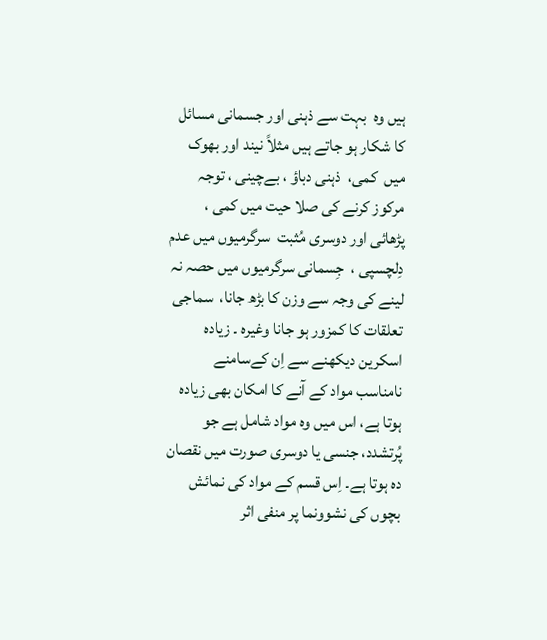ہیں وہ  بہت سے ذہنی اور جسمانی مسائل کا شکار ہو جاتے ہیں مثلاً نیند اور بھوک میں  کمی،  ذہنی دباؤ ، بےچینی ، توجہ مرکوز کرنے کی صلا حیت میں کمی ، پڑھائی اور دوسری مُثبت  سرگرمیوں میں عدم دِلچسپی ،  جِسمانی سرگرمیوں میں حصہ نہ لینے کی وجہ سے وزن کا بڑھ جانا،  سماجی تعلقات کا کمزور ہو جانا وغیرہ ۔ زیادہ اسکرین دیکھنے سے اِن کےسامنے  نامناسب مواد کے آنے کا امکان بھی زیادہ ہوتا ہے، اس میں وہ مواد شامل ہے جو پُرتشدد، جنسی یا دوسری صورت میں نقصان دہ ہوتا ہے۔ اِس قسم کے مواد کی نمائش بچوں کی نشوونما پر منفی اثر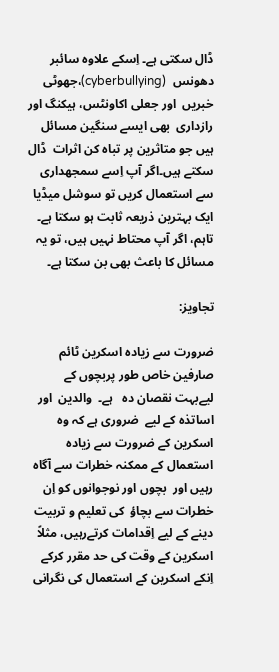ڈال سکتی ہے۔ اِسکے علاوہ سائبر دھونس  (cyberbullying)،جھوٹی خبریں  اور جعلی اکاونٹس، ہیکنگ اور رازداری  بھی ایسے سنگین مسائل ہیں جو متاثرین پر تباہ کن اثرات  ڈال سکتے ہیں۔اگر آپ اِسے سمجھداری سے استعمال کریں تو سوشل میڈیا ایک بہترین ذریعہ ثابت ہو سکتا ہے۔ تاہم، اگر آپ محتاط نہیں ہیں، تو یہ مسائل کا باعث بھی بن سکتا ہے۔

تجاویز:

ضرورت سے زیادہ اسکرین ٹائم صارفین خاص طور پربچوں کے لیےبہت نقصان دہ   ہے۔  والدین  اور اساتذہ کے لیے  ضروری ہے کہ وہ اسکرین کے ضرورت سے زیادہ استعمال کے ممکنہ خطرات سے آگاہ رہیں اور  بچوں اور نوجوانوں کو اِن خطرات سے بچاؤ  کی تعلیم و تربیت دینے کے لیے اِقدامات کرتےرہیں، مثلاً اسکرین کے وقت کی حد مقرر کرکے اِنکے اسکرین کے استعمال کی نگرانی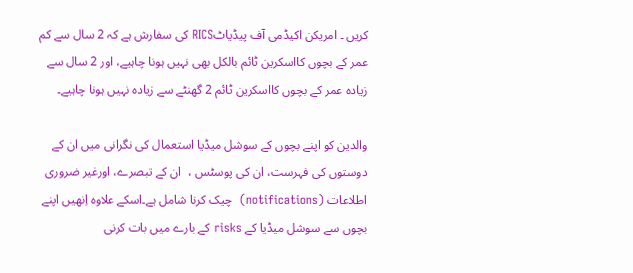کریں ۔ امریکن اکیڈمی آف پیڈیاٹRICS کی سفارش ہے کہ 2 سال سے کم عمر کے بچوں کااسکرین ٹائم بالکل بھی نہیں ہونا چاہیے، اور 2 سال سے زیادہ عمر کے بچوں کااسکرین ٹائم 2 گھنٹے سے زیادہ نہیں ہونا چاہیے۔

والدین کو اپنے بچوں کے سوشل میڈیا استعمال کی نگرانی میں ان کے دوستوں کی فہرست، ان کی پوسٹس ،  ان کے تبصرے، اورغیر ضروری اطلاعات (notifications)  چیک کرنا شامل ہے۔اسکے علاوہ اِنھیں اپنے بچوں سے سوشل میڈیا کے risks کے بارے میں بات کرنی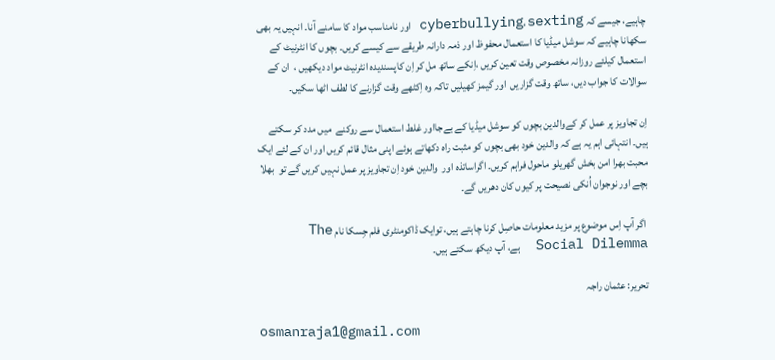چاہیے، جیسے کہ cyberbullying، sexting اور نامناسب مواد کا سامنے آنا۔ انہیں یہ بھی سکھانا چاہیے کہ سوشل میڈیا کا استعمال محفوظ اور ذمہ دارانہ طریقے سے کیسے کریں۔ بچوں کا انٹرنیٹ کے استعمال کیلئے روزانہ مخصوص وقت تعین کریں ،اِنکے ساتھ مل کر اِن کاپسندیدہ انٹرنیٹ مواد دیکھیں ،  ان کے سوالات کا جواب دیں، ساتھ وقت گزاریں  اور گیمز کھیلیں تاکہ وہ اِکٹھے وقت گزارنے کا لطف اٹھا سکیں۔

اِن تجاویز پر عمل کر کےوالدین بچوں کو سوشل میڈیا کے بےجااور غلط استعمال سے روکنے  میں مدد کر سکتے ہیں۔ انتہائی اہم یہ ہے کہ والدین خود بھی بچوں کو مثبت راہ دکھاتے ہوئے اپنی مثال قائم کریں اور ان کے لئے ایک محبت بھرا امن بخش گھریلو ماحول فراہم کریں۔ اگراساتذہ اور  والدین خود اِن تجاویز پر عمل نہیں کریں گے تو  بھلا بچے اور نوجوان اُنکی نصیحت پر کیوں کان دھریں گے۔

 اگر آپ اِس موضوع پر مزید معلومات حاصِل کرنا چاہتے ہیں، توایک ڈاکومنٹری فلم جِسکا نام The Social Dilemma  ہے، آپ دیکھ سکتے ہیں۔

تحریر: عثمان راجہ

osmanraja1@gmail.com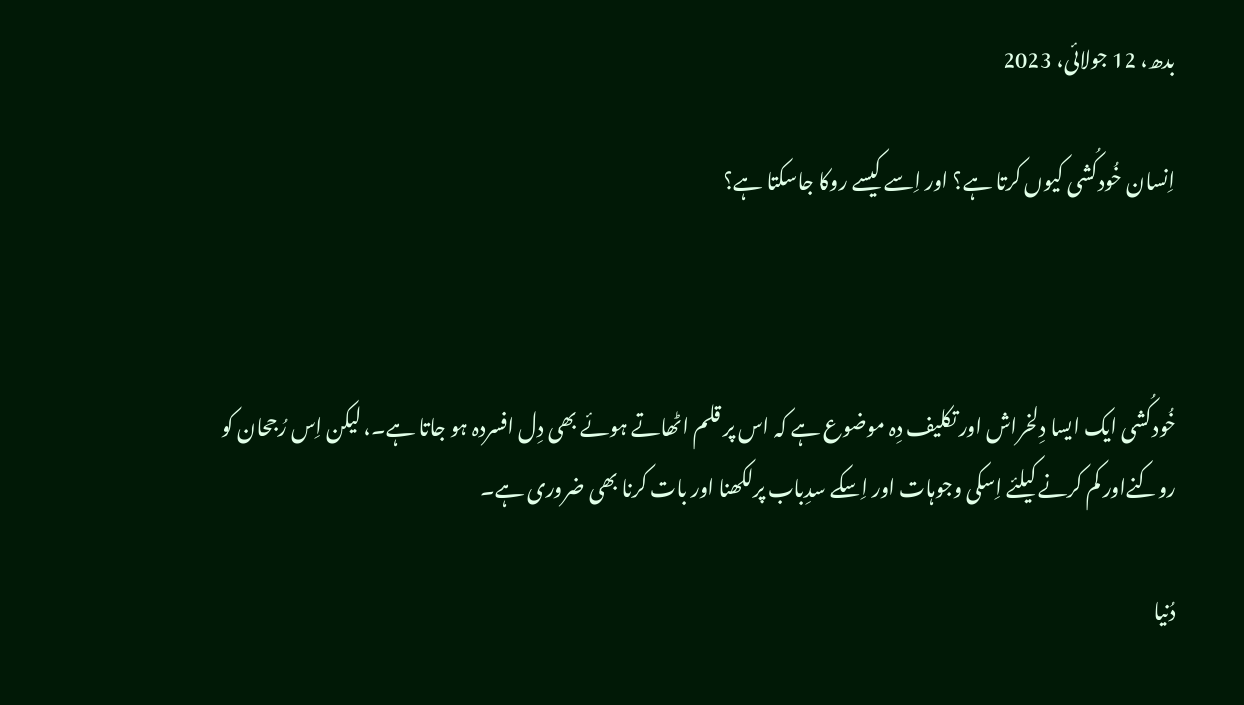بدھ، 12 جولائی، 2023

اِنسان خُودکُشی کیوں کرتا ہے؟ اور اِسے کیسے روکا جاسکتا ہے؟



خُودکُشی ایک ایسا دِلخراش اور تکلیف دِہ موضوع ہے کہ اس پر قلم اٹھاتے ہوئے بھی دِل افسردہ ہو جاتا ہے۔، لیکن اِس رُجحان کو روکنےاور کم کرنے کیلئے اِسکی وجوہات اور اِسکے سدِباب پرلکھنا اور بات کرنا بھی ضروری ہے۔

دُنیا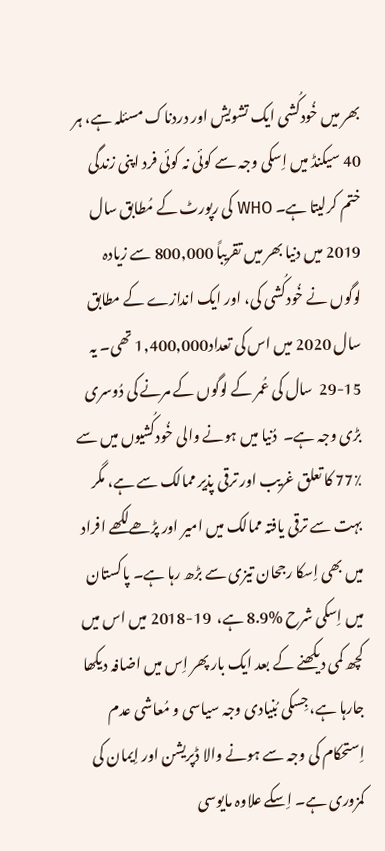بھر میں خُودکُشی ایک تشویش اور دردناک مسئلہ ہے، ہر 40 سیکنڈ میں اِسکی وجہ سے کوئی نہ کوئی فرد اپنی زندگی ختم کرلیتا ہے۔ WHO کی رپورٹ کے مُطابق سال 2019 میں دنیا بھر میں تقریباً 800,000 سے زیادہ لوگوں نے خُودکُشی کی، اور ایک اندازے کے مطابق سال 2020 میں اس کی تعداد1,400,000 تھی۔ یہ 15-29  سال کی عُمر کے لوگوں کے مرنے کی دُوسری بڑی وجہ ہے۔  دُنیا میں ہونے والی خُودکُشیوں میں سے ٪77 کا تعلق غریب اور ترقی پذیر ممالک سے ہے، مگر بہت سے ترقی یافتہ ممالک میں امیر اور پڑھےلکھے افراد میں بھی اِسکا رجحان تیزی سے بڑھ رہا ہے۔ پاکستان میں اِسکی شرح %8.9 ہے،  19-2018 میں اس میں کچھ کمی دیکھنے کے بعد ایک بار پھر اِس میں اضافہ دیکھا جارہا ہے، جِسکی بُنیادی وجہ سیاسی و مُعاشی عدم اِستحکام کی وجہ سے ہونے والا ڈپریشن اور اِیمان کی کمزوری ہے۔ اِسکے علاوہ مایوسی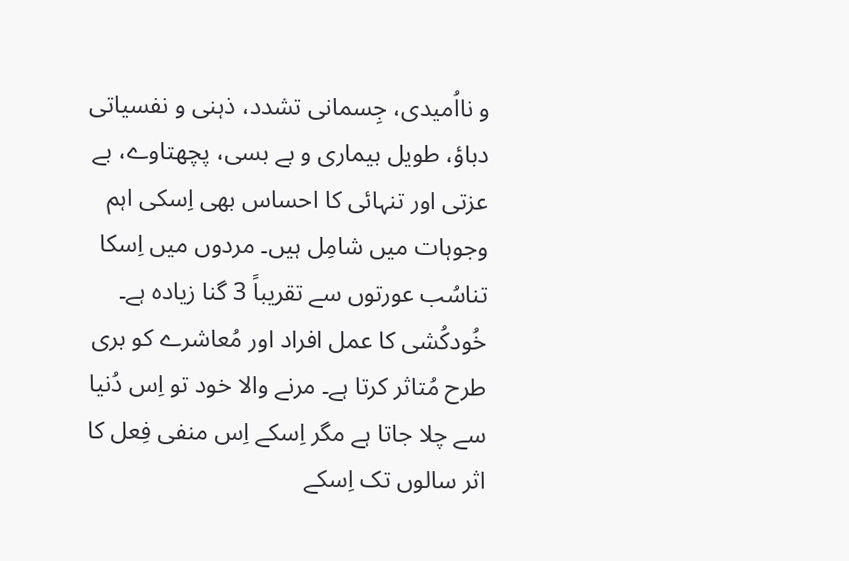و نااُمیدی، جِسمانی تشدد، ذہنی و نفسیاتی دباؤ، طویل بیماری و بے بسی، پچھتاوے، بے عزتی اور تنہائی کا احساس بھی اِسکی اہم وجوہات میں شامِل ہیں۔ مردوں میں اِسکا تناسُب عورتوں سے تقریباً 3 گنا زیادہ ہے۔ خُودکُشی کا عمل افراد اور مُعاشرے کو بری طرح مُتاثر کرتا ہے۔ مرنے والا خود تو اِس دُنیا سے چلا جاتا ہے مگر اِسکے اِس منفی فِعل کا اثر سالوں تک اِسکے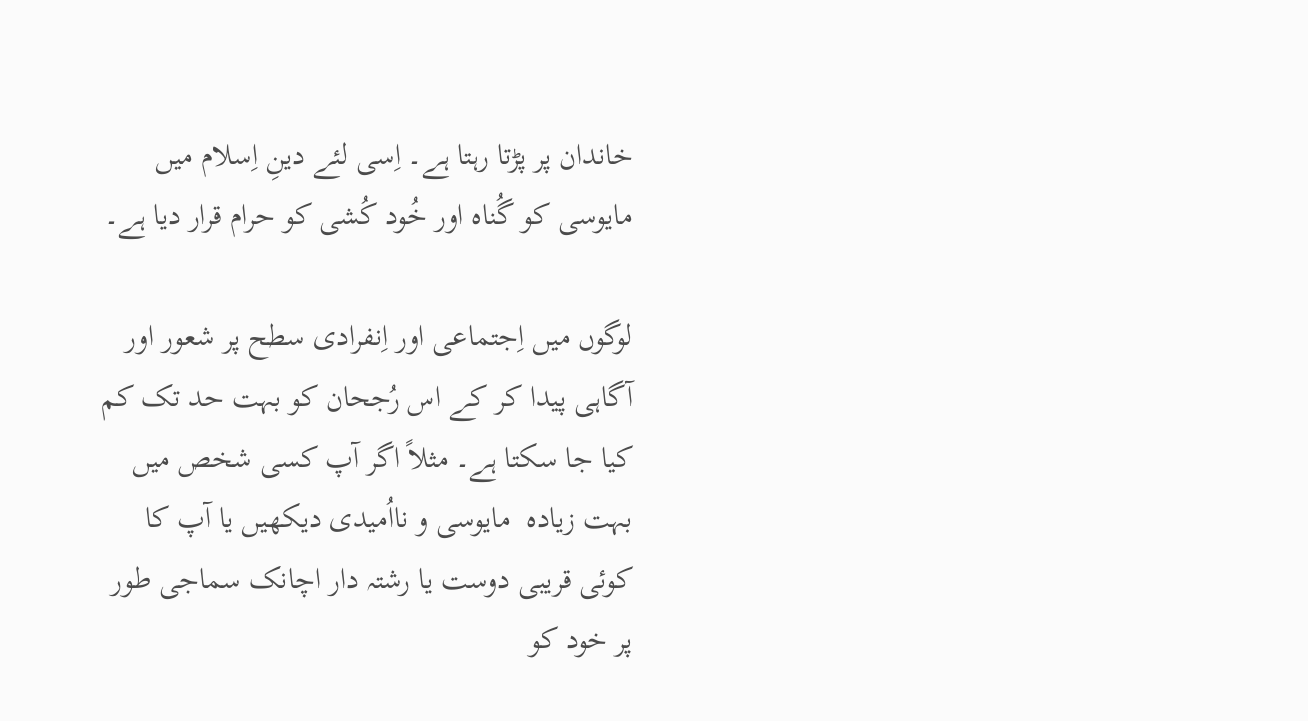خاندان پر پڑتا رہتا ہے۔ اِسی لئے دینِ اِسلام میں مایوسی کو گُناہ اور خُود کُشی کو حرام قرار دیا ہے۔

لوگوں میں اِجتماعی اور اِنفرادی سطح پر شعور اور آگاہی پیدا کر کے اس رُجحان کو بہت حد تک کم کیا جا سکتا ہے۔ مثلاً اگر آپ کسی شخص میں بہت زیادہ  مایوسی و نااُمیدی دیکھیں یا آپ کا کوئی قریبی دوست یا رشتہ دار اچانک سماجی طور پر خود کو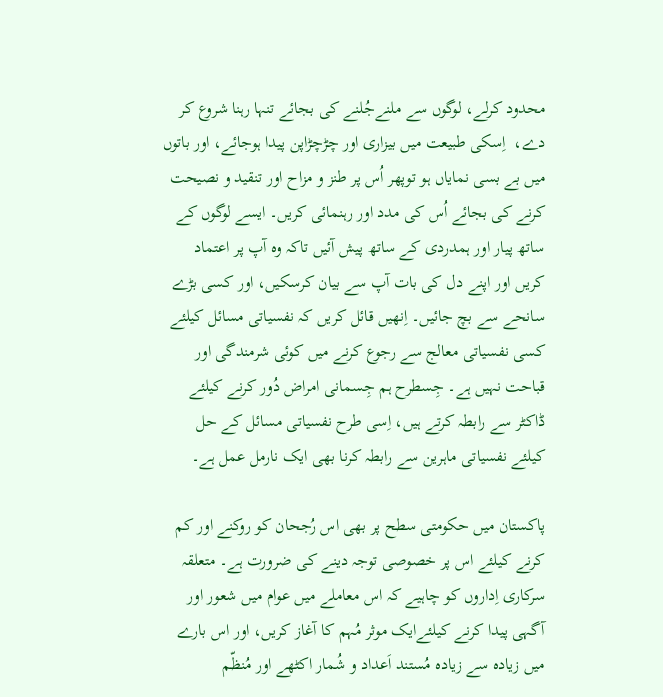محدود کرلے، لوگوں سے ملنےجُلنے کی بجائے تنہا رہنا شروع کر دے،  اِسکی طبیعت میں بیزاری اور چڑچڑاپن پیدا ہوجائے، اور باتوں میں بے بسی نمایاں ہو توپھر اُس پر طنز و مزاح اور تنقید و نصیحت کرنے کی بجائے اُس کی مدد اور رہنمائی کریں۔ ایسے لوگوں کے ساتھ پیار اور ہمدردی کے ساتھ پیش آئیں تاکہ وہ آپ پر اعتماد کریں اور اپنے دل کی بات آپ سے بیان کرسکیں، اور کسی بڑے سانحے سے بچ جائیں۔ اِنھیں قائل کریں کہ نفسیاتی مسائل کیلئے کسی نفسیاتی معالج سے رجوع کرنے میں کوئی شرمندگی اور قباحت نہیں ہے۔ جِسطرح ہم جِسمانی امراض دُور کرنے کیلئے ڈاکٹر سے رابطہ کرتے ہیں، اِسی طرح نفسیاتی مسائل کے حل کیلئے نفسیاتی ماہرین سے رابطہ کرنا بھی ایک نارمل عمل ہے۔

پاکستان میں حکومتی سطح پر بھی اس رُجحان کو روکنے اور کم کرنے کیلئے اس پر خصوصی توجہ دینے کی ضرورت ہے۔ متعلقہ سرکاری اِداروں کو چاہیے کہ اس معاملے میں عوام میں شعور اور آگہی پیدا کرنے کیلئےایک موثر مُہم کا آغاز کریں، اور اس بارے میں زیادہ سے زیادہ مُستند اَعداد و شُمار اکٹھے اور مُنظّم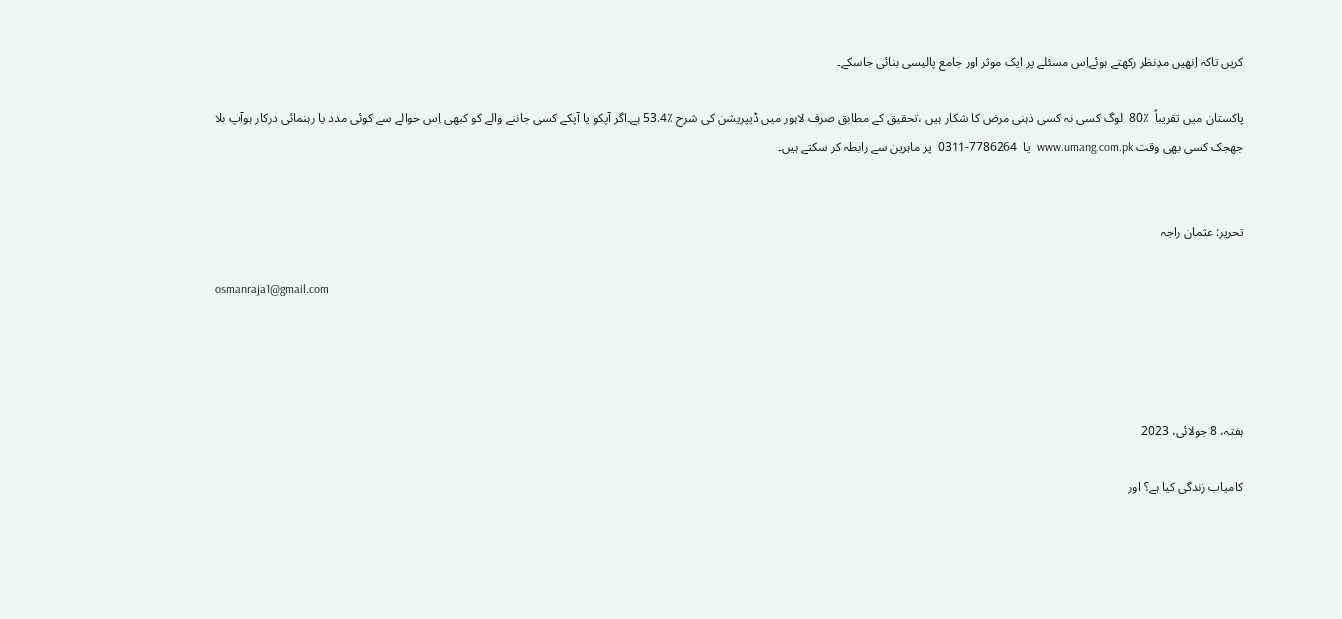کریں تاکہ اِنھیں مدِنظر رکھتے ہوئےاِس مسئلے پر ایک موثر اور جامع پالیسی بنائی جاسکے۔

پاکستان میں تقریباً  ٪80  لوگ کسی نہ کسی ذہنی مرض کا شکار ہیں ،تحقیق کے مطابق صرف لاہور میں ڈیپریشن کی شرح ٪53.4 ہے۔اگر آپکو یا آپکے کسی جاننے والے کو کبھی اِس حوالے سے کوئی مدد یا رہنمائی درکار ہوآپ بلا جھجک کسی بھی وقت www.umang.com.pk  یا  7786264-0311  پر ماہرین سے رابطہ کر سکتے ہیں۔


تحریر: عثمان راجہ

osmanraja1@gmail.com




ہفتہ، 8 جولائی، 2023

کامیاب زندگی کیا ہے؟ اور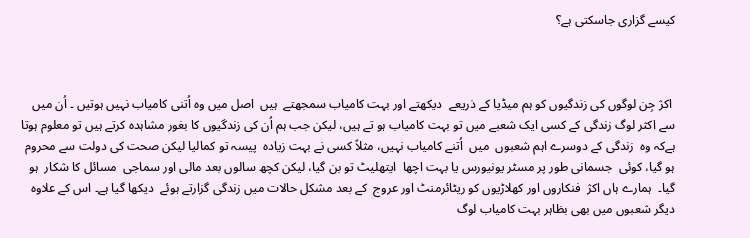کیسے گزاری جاسکتی ہے؟



 اکژ جِن لوگوں کی زندگیوں کو ہم میڈیا کے ذریعے  دیکھتے اور بہت کامیاب سمجھتے  ہیں  اصل میں وہ اُتنی کامیاب نہیں ہوتیں ۔ اُن میں سے اکثر لوگ زندگی کے کسی ایک شعبے میں تو بہت کامیاب ہو تے ہیں، لیکن جب ہم اُن کی زندگیوں کا بغور مشاہدہ کرتے ہیں تو معلوم ہوتا ہےکہ وہ  زندگی کے دوسرے اہم شعبوں  میں  اُتنے کامیاب نہیں، مثلاً کسی نے بہت زیادہ  پیسہ تو کمالیا لیکن صحت کی دولت سے محروم ہو گیا، کوئی  جسمانی طور پر مسٹر یونیورس یا بہت اچھا  ایتھلیٹ تو بن گیا، لیکن کچھ سالوں بعد مالی اور سماجی  مسائل کا شکار  ہو گیا۔  ہمارے ہاں اکژ  فنکاروں اور کھلاڑیوں کو ریٹائرمنٹ اور عروج  کے بعد مشکل حالات میں زندگی گزارتے ہوئے  دیکھا گیا ہے۔ اس کے علاوہ  دیگر شعبوں میں بھی بظاہر بہت کامیاب لوگ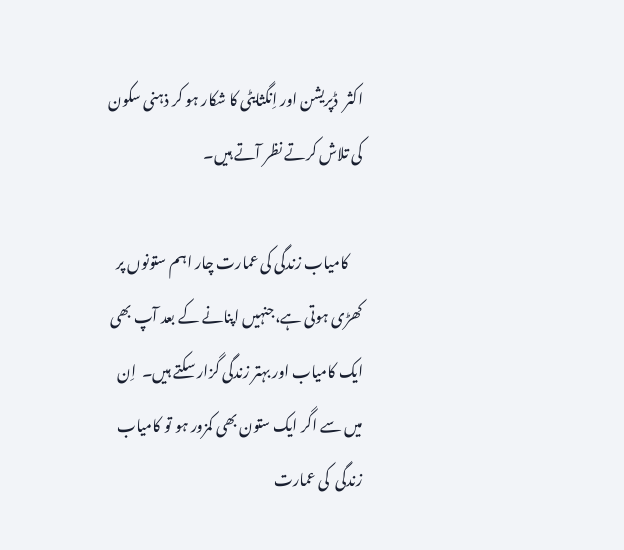اکثر  ڈپریشن اور اِنگثایٹی کا شکار ہو کر ذہنی سکون کی تلاش کرتے نظر آتے ہیں۔

     کامیاب زندگی کی عمارت چار اہم ستونوں پر کھڑی ہوتی ہے،جنہیں اپنانے کے بعد آپ بھی ایک کامیاب اور بہتر زندگی گزار سکتے ہیں۔  اِن میں سے اگر ایک ستون بھی کمزور ہو تو کامیاب زندگی  کی عمارت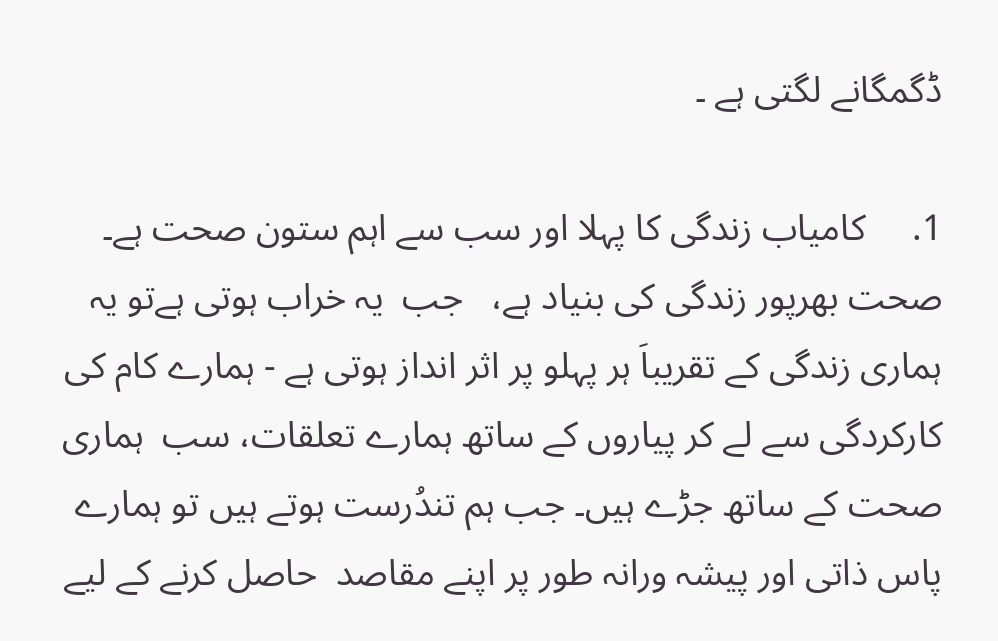ڈگمگانے لگتی ہے ۔

1.     کامیاب زندگی کا پہلا اور سب سے اہم ستون صحت ہے۔ صحت بھرپور زندگی کی بنیاد ہے،   جب  یہ خراب ہوتی ہےتو یہ ہماری زندگی کے تقریباَ ہر پہلو پر اثر انداز ہوتی ہے - ہمارے کام کی کارکردگی سے لے کر پیاروں کے ساتھ ہمارے تعلقات، سب  ہماری صحت کے ساتھ جڑے ہیں۔ جب ہم تندُرست ہوتے ہیں تو ہمارے پاس ذاتی اور پیشہ ورانہ طور پر اپنے مقاصد  حاصل کرنے کے لیے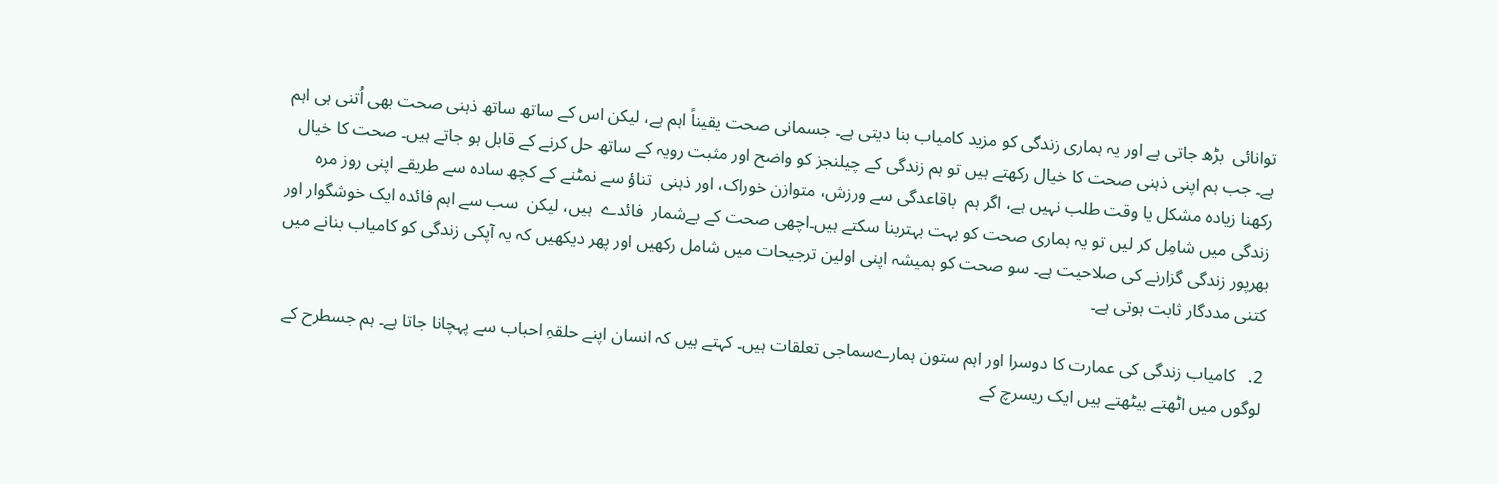توانائی  بڑھ جاتی ہے اور یہ ہماری زندگی کو مزید کامیاب بنا دیتی ہے۔ جسمانی صحت یقیناً اہم ہے، لیکن اس کے ساتھ ساتھ ذہنی صحت بھی اُتنی ہی اہم ہے۔ جب ہم اپنی ذہنی صحت کا خیال رکھتے ہیں تو ہم زندگی کے چیلنجز کو واضح اور مثبت رویہ کے ساتھ حل کرنے کے قابل ہو جاتے ہیں۔ صحت کا خیال رکھنا زیادہ مشکل یا وقت طلب نہیں ہے، اگر ہم  باقاعدگی سے ورزش، متوازن خوراک، اور ذہنی  تناؤ سے نمٹنے کے کچھ سادہ سے طریقے اپنی روز مرہ زندگی میں شامِل کر لیں تو یہ ہماری صحت کو بہت بہتربنا سکتے ہیں۔اچھی صحت کے بےشمار  فائدے  ہیں، لیکن  سب سے اہم فائدہ ایک خوشگوار اور بھرپور زندگی گزارنے کی صلاحیت ہے۔ سو صحت کو ہمیشہ اپنی اولین ترجیحات میں شامل رکھیں اور پھر دیکھیں کہ یہ آپکی زندگی کو کامیاب بنانے میں کتنی مددگار ثابت ہوتی ہے۔

2.   کامیاب زندگی کی عمارت کا دوسرا اور اہم ستون ہمارےسماجی تعلقات ہیں۔ کہتے ہیں کہ انسان اپنے حلقہِ احباب سے پہچانا جاتا ہے۔ ہم جسطرح کے لوگوں میں اٹھتے بیٹھتے ہیں ایک ریسرچ کے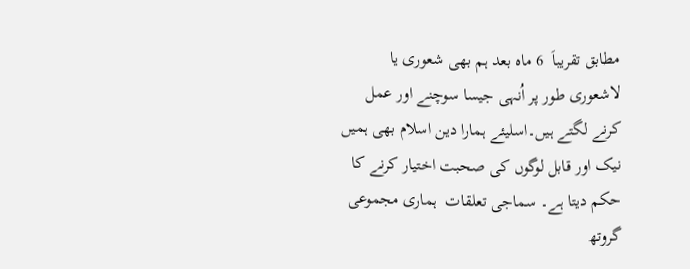مطابق تقریباَ  6 ماہ بعد ہم بھی شعوری یا لاشعوری طور پر اُنہی جیسا سوچنے اور عمل کرنے لگتے ہیں۔اسلیئے ہمارا دین اسلام بھی ہمیں نیک اور قابل لوگوں کی صحبت اختیار کرنے کا حکم دیتا ہے۔ سماجی تعلقات  ہماری مجموعی گروتھ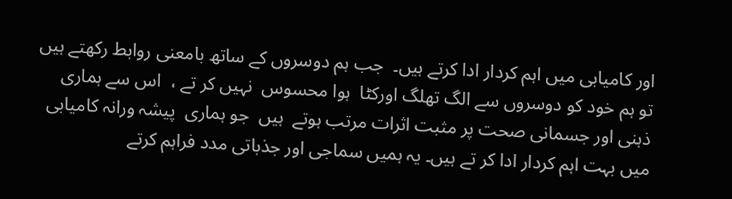اور کامیابی میں اہم کردار ادا کرتے ہیں۔  جب ہم دوسروں کے ساتھ بامعنی روابط رکھتے ہیں تو ہم خود کو دوسروں سے الگ تھلگ اورکٹا  ہوا محسوس  نہیں کر تے ،  اس سے ہماری ذہنی اور جسمانی صحت پر مثبت اثرات مرتب ہوتے  ہیں  جو ہماری  پیشہ ورانہ کامیابی میں بہت اہم کردار ادا کر تے ہیں۔ یہ ہمیں سماجی اور جذباتی مدد فراہم کرتے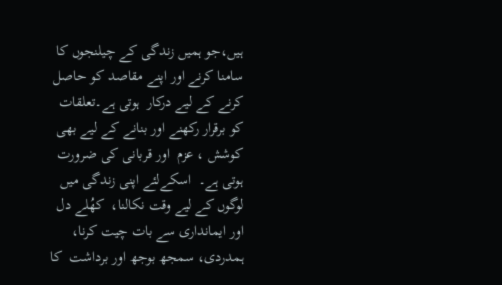ہیں،جو ہمیں زندگی کے چیلنجوں کا سامنا کرنے اور اپنے مقاصد کو حاصل کرنے کے لیے درکار  ہوتی ہے۔تعلقات کو برقرار رکھنے اور بنانے کے لیے بھی کوشش ، عزم  اور قربانی کی ضرورت ہوتی ہے۔  اسکےلئے اپنی زندگی میں لوگوں کے لیے وقت نکالنا،  کھُلے دل اور ایمانداری سے بات چیت کرنا، ہمدردی، سمجھ بوجھ اور برداشت  کا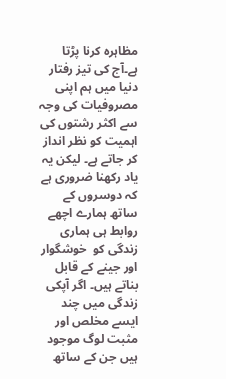مظاہرہ کرنا پڑتا ہے۔آج کی تیز رفتار دنیا میں ہم اپنی مصروفیات کی وجہ سے اکثر رشتوں کی اہمیت کو نظر انداز کر جاتے ہے۔ لیکن یہ یاد رکھنا ضروری ہے کہ دوسروں کے ساتھ ہمارے اچھے  روابط ہی ہماری زندگی کو  خوشگوار اور جینے کے قابل بناتے ہیں۔ اگر آپکی زندگی میں چند ایسے مخلص اور  مثبت لوگ موجود  ہیں جن کے ساتھ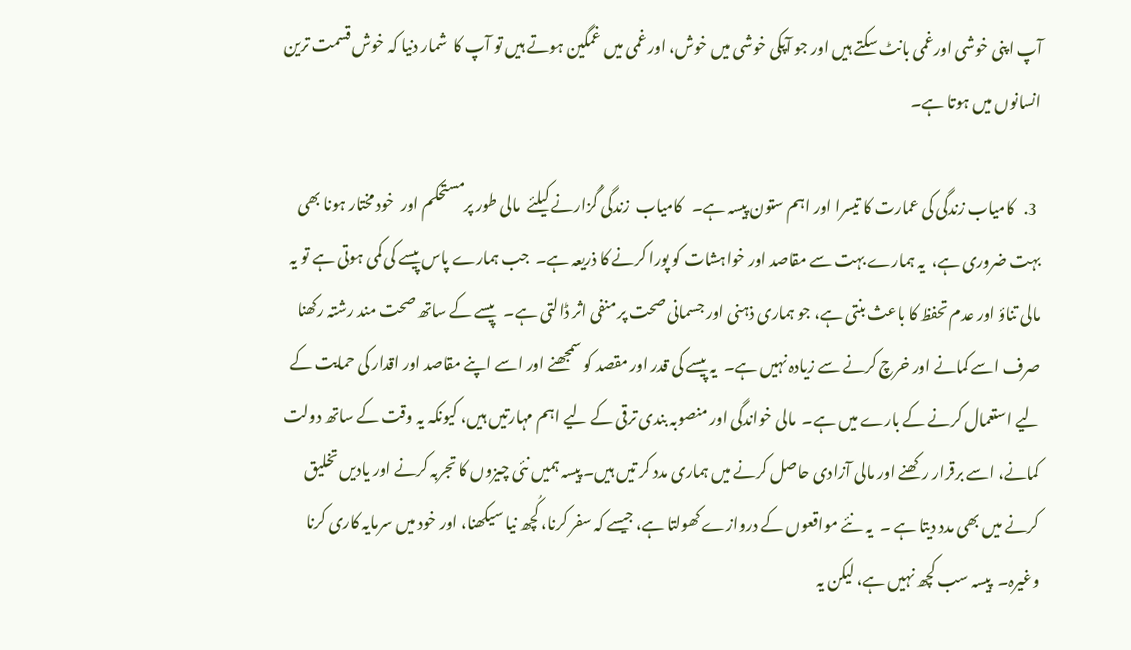آپ اپنی خوشی اورغمی بانٹ سکتے ہیں اور جو آپکی خوشی میں خوش، اور غمی میں غمگین ہوتے ہیں تو آپ کا  شمار دنیا کہ خوش قسمت ترین انسانوں میں ہوتا ہے۔

 3.   کامیاب زندگی کی عمارت کا تیسرا اور اہم ستون پیسہ ہے۔   کامیاب  زندگی گُزارنے کیلئے  مالی طور پرمستحکم اور  خود مختار ہونا بھی بہت ضروری ہے،  یہ ہمارے بہت سے مقاصد اور خواہشات کو پورا کرنے کا ذریعہ ہے۔  جب ہمارے پاس پیسے کی کمی ہوتی ہے تو یہ مالی تناؤ اور عدم تحفظ کا باعث بنتی ہے، جو ہماری ذہنی اور جسمانی صحت پر منفی اثر ڈالتی ہے۔   پیسے کے ساتھ صحت مند رشتہ رکھنا صرف اسے کمانے اور خرچ کرنے سے زیادہ نہیں ہے۔  یہ پیسے کی قدر اور مقصد کو سمجھنے اور اسے اپنے مقاصد اور اقدار کی حمایت کے لیے استعمال کرنے کے بارے میں ہے۔  مالی خواندگی اور منصوبہ بندی ترقی کے لیے اہم مہارتیں ہیں، کیونکہ یہ وقت کے ساتھ دولت کمانے، اسے برقرار رکھنے اور مالی آزادی حاصل کرنے میں ہماری مدد کر تیں ہیں۔ پیسہ ہمیں نئی چیزوں کا تجربہ کرنے اور یادیں تخلیق کرنے میں بھی مدد دیتا ہے ۔  یہ نئے مواقعوں کے دروازے کھولتا ہے، جیسے کہ سفر کرنا، کُچھ نیا سیکھنا، اور خود میں سرمایہ کاری کرنا وغیرہ۔  پیسہ سب کچھ نہیں ہے، لیکن یہ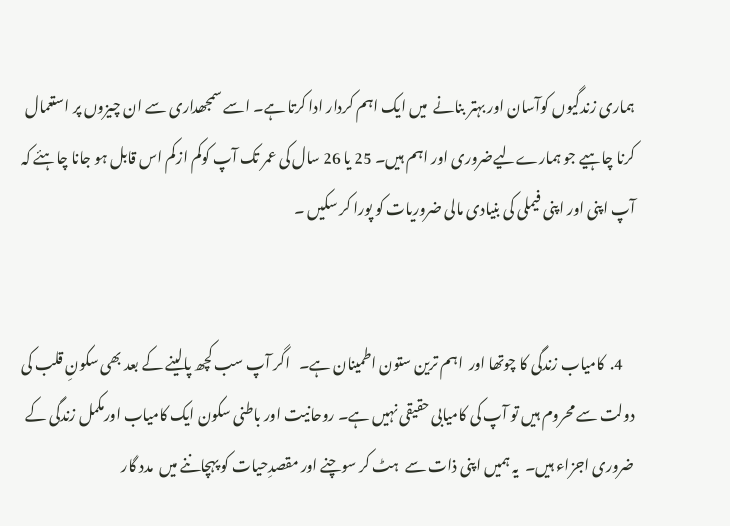ہماری زندگیوں کوآسان اور بہتر بنانے  میں ایک اہم کردار ادا کرتا ہے۔ اسے سمجھداری سے ان چیزوں پر استعمال کرنا چاہیے جو ہمارےلیےضروری اور اہم ہیں۔ 25 یا 26 سال کی عمر تک آپ کوکم ازکم اس قابل ہو جانا چاہئے کہ آپ اپنی اور اپنی فیملی کی بنیادی مالی ضروریات کو پورا کر سکیں ۔


    4.  کامیاب زندگی کا چوتھا اور  اہم ترین ستون اطمینان ہے۔   اگر آپ سب کچھ پالینے کے بعد بھی سکونِ قلب کی دولت سے محروم ہیں تو آپ کی کامیابی حقیقی نہیں ہے۔ روحانیت اور باطنی سکون ایک کامیاب اورمکمل زندگی کے ضروری اجزاء ہیں۔  یہ ہمیں اپنی ذات سے  ہٹ کر سوچنے اور مقصدِحیات کو پہچاننے میں  مدد گار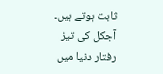ثابت ہوتے ہیں۔ آجکل کی تیز رفتار دنیا میں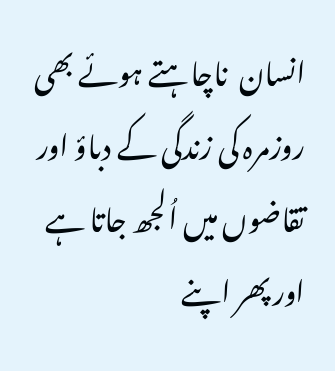انسان  ناچاہتے ہوئے بھی روزمرہ کی زندگی کے دباؤ اور تقاضوں میں اُلجھ جاتا ہے اور پھر اپنے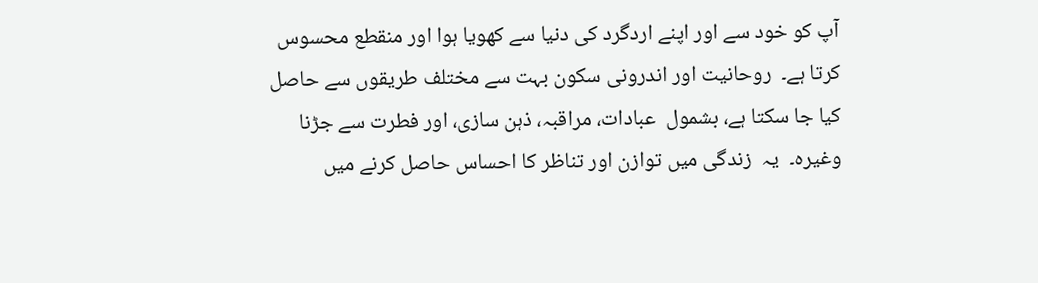آپ کو خود سے اور اپنے اردگرد کی دنیا سے کھویا ہوا اور منقطع محسوس کرتا ہے۔  روحانیت اور اندرونی سکون بہت سے مختلف طریقوں سے حاصل کیا جا سکتا ہے، بشمول  عبادات، مراقبہ، ذہن سازی، اور فطرت سے جڑنا وغیرہ۔  یہ  زندگی میں توازن اور تناظر کا احساس حاصل کرنے میں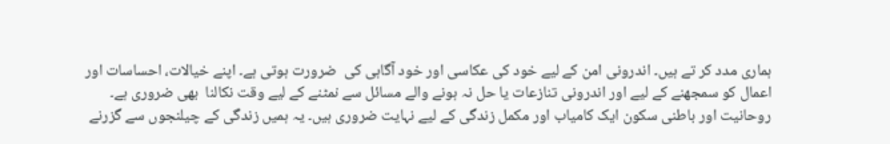ہماری مدد کر تے ہیں۔ اندرونی امن کے لیے خود کی عکاسی اور خود آگاہی کی  ضرورت ہوتی ہے۔ اپنے خیالات، احساسات اور اعمال کو سمجھنے کے لیے اور اندرونی تنازعات یا حل نہ ہونے والے مسائل سے نمٹنے کے لیے وقت نکالنا  بھی ضروری ہے۔ روحانیت اور باطنی سکون ایک کامیاب اور مکمل زندگی کے لیے نہایت ضروری ہیں۔ یہ ہمیں زندگی کے چیلنجوں سے گزرنے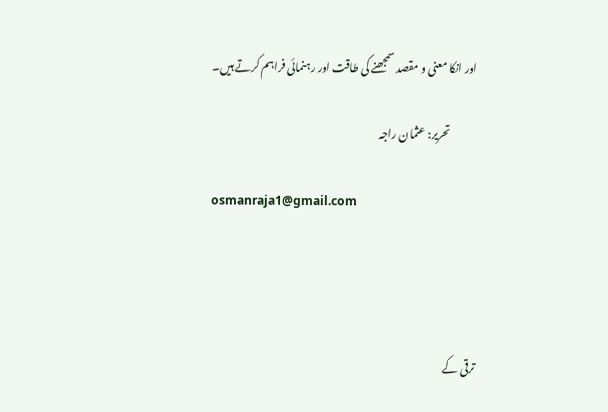اور انکا معنی و مقصد سمجھنے کی طاقت اور رہنمائی فراہم کرتے ہیں۔

            تحریر: عثمان راجہ

osmanraja1@gmail.com




ترقی کے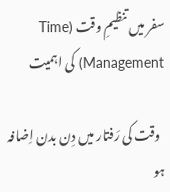سفر میں تنظیمِ وقت (Time Management) کی اہمیت

  وقت کی رَفتار میں دِن بدن اِضافہ ہو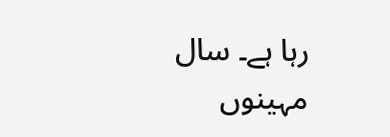رہا ہے۔ سال مہینوں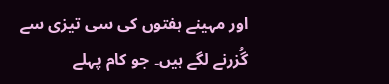اور مہینے ہفتوں کی سی تیزی سے گُزرنے لگے ہیں۔ جو کام پہلے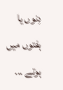دِنوں یا ہفتوں میں ہوتے ...